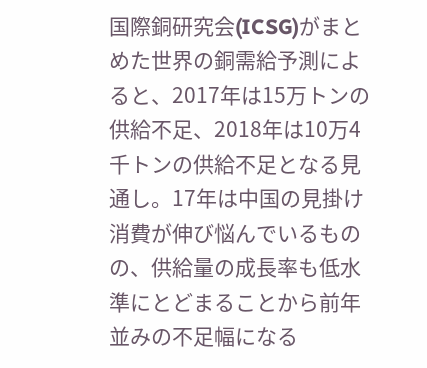国際銅研究会(ICSG)がまとめた世界の銅需給予測によると、2017年は15万トンの供給不足、2018年は10万4千トンの供給不足となる見通し。17年は中国の見掛け消費が伸び悩んでいるものの、供給量の成長率も低水準にとどまることから前年並みの不足幅になる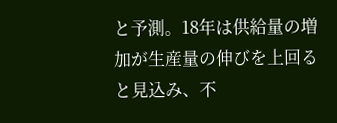と予測。18年は供給量の増加が生産量の伸びを上回ると見込み、不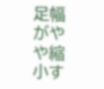足幅がやや縮小す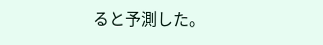ると予測した。